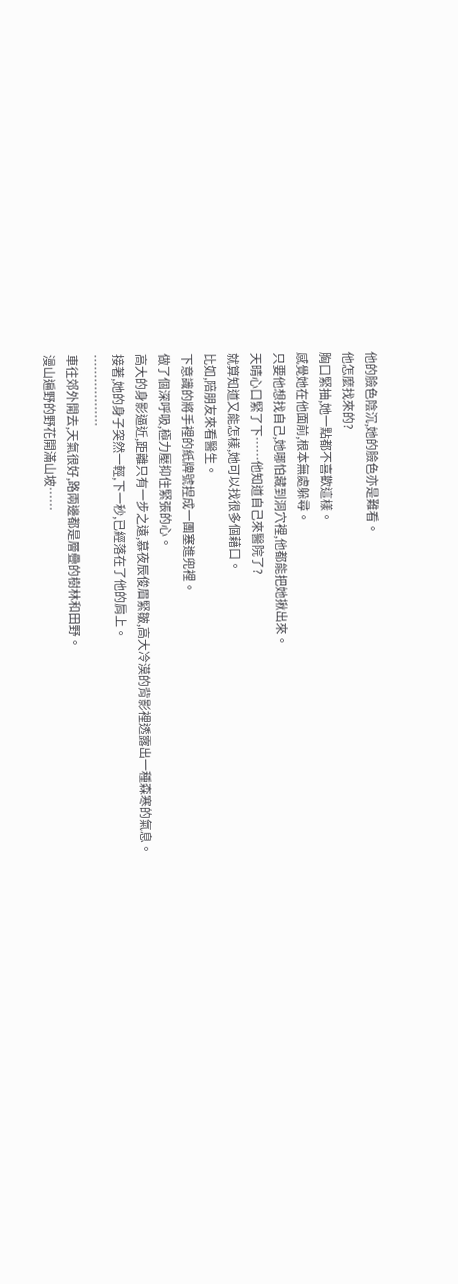他的臉色陰沉,她的臉色亦是難看。
他怎麼找來的?
胸口緊抽,她一點都不喜歡這樣。
感覺她在他面前,根本無處躲尋。
只要他想找自己,她哪怕藏到洞穴裡,他都能把她揪出來。
天晴心口緊了下……他知道自己來醫院了?
就算知道又能怎樣,她可以找很多個藉口。
比如,陪朋友來看醫生。
下意識的將手裡的紙牌號捏成一團塞進兜裡。
做了個深呼吸,極力壓抑住緊張的心。
高大的身影逼近,距離只有一步之遠,慕夜辰俊眉緊皺,高大冷漠的背影裡透露出一種森寒的氣息。
接著,她的身子突然一輕,下一秒,已經落在了他的肩上。
………………
車往郊外開去,天氣很好,路兩邊都是層疊的樹林和田野。
漫山遍野的野花開滿山坡……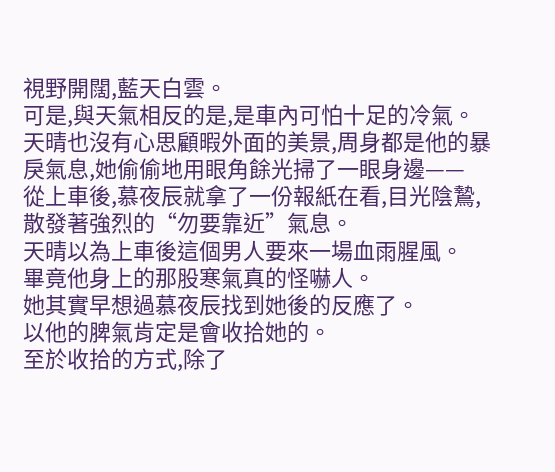視野開闊,藍天白雲。
可是,與天氣相反的是,是車內可怕十足的冷氣。
天晴也沒有心思顧暇外面的美景,周身都是他的暴戾氣息,她偷偷地用眼角餘光掃了一眼身邊——
從上車後,慕夜辰就拿了一份報紙在看,目光陰鷙,散發著強烈的“勿要靠近”氣息。
天晴以為上車後這個男人要來一場血雨腥風。
畢竟他身上的那股寒氣真的怪嚇人。
她其實早想過慕夜辰找到她後的反應了。
以他的脾氣肯定是會收拾她的。
至於收拾的方式,除了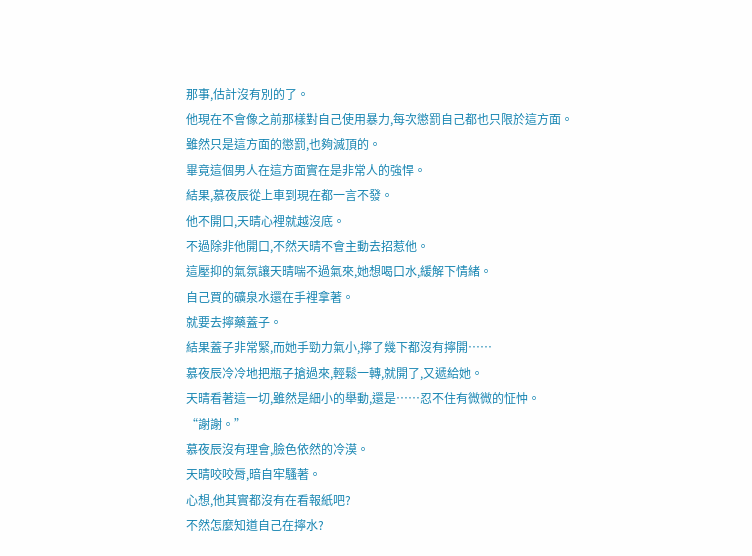那事,估計沒有別的了。
他現在不會像之前那樣對自己使用暴力,每次懲罰自己都也只限於這方面。
雖然只是這方面的懲罰,也夠滅頂的。
畢竟這個男人在這方面實在是非常人的強悍。
結果,慕夜辰從上車到現在都一言不發。
他不開口,天晴心裡就越沒底。
不過除非他開口,不然天晴不會主動去招惹他。
這壓抑的氣氛讓天晴喘不過氣來,她想喝口水,緩解下情緒。
自己買的礦泉水還在手裡拿著。
就要去擰藥蓋子。
結果蓋子非常緊,而她手勁力氣小,擰了幾下都沒有擰開……
慕夜辰冷冷地把瓶子搶過來,輕鬆一轉,就開了,又遞給她。
天晴看著這一切,雖然是細小的舉動,還是……忍不住有微微的怔忡。
“謝謝。”
慕夜辰沒有理會,臉色依然的冷漠。
天晴咬咬脣,暗自牢騷著。
心想,他其實都沒有在看報紙吧?
不然怎麼知道自己在擰水?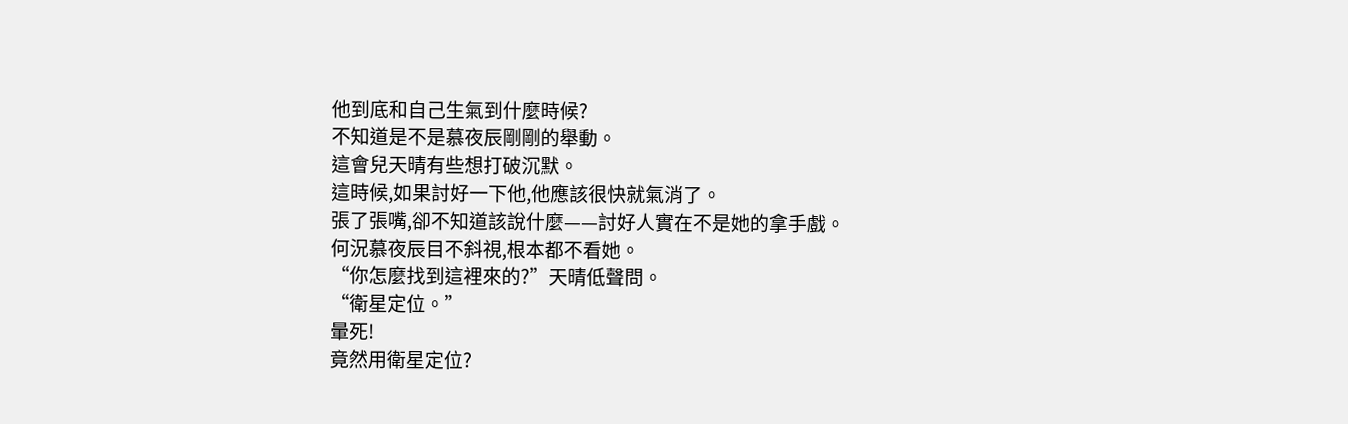他到底和自己生氣到什麼時候?
不知道是不是慕夜辰剛剛的舉動。
這會兒天晴有些想打破沉默。
這時候,如果討好一下他,他應該很快就氣消了。
張了張嘴,卻不知道該說什麼——討好人實在不是她的拿手戲。
何況慕夜辰目不斜視,根本都不看她。
“你怎麼找到這裡來的?”天晴低聲問。
“衛星定位。”
暈死!
竟然用衛星定位?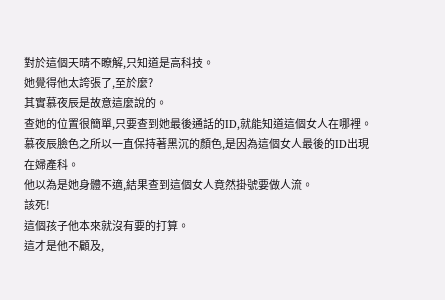對於這個天晴不瞭解,只知道是高科技。
她覺得他太誇張了,至於麼?
其實慕夜辰是故意這麼說的。
查她的位置很簡單,只要查到她最後通話的ID,就能知道這個女人在哪裡。
慕夜辰臉色之所以一直保持著黑沉的顏色,是因為這個女人最後的ID出現在婦產科。
他以為是她身體不適,結果查到這個女人竟然掛號要做人流。
該死!
這個孩子他本來就沒有要的打算。
這才是他不顧及,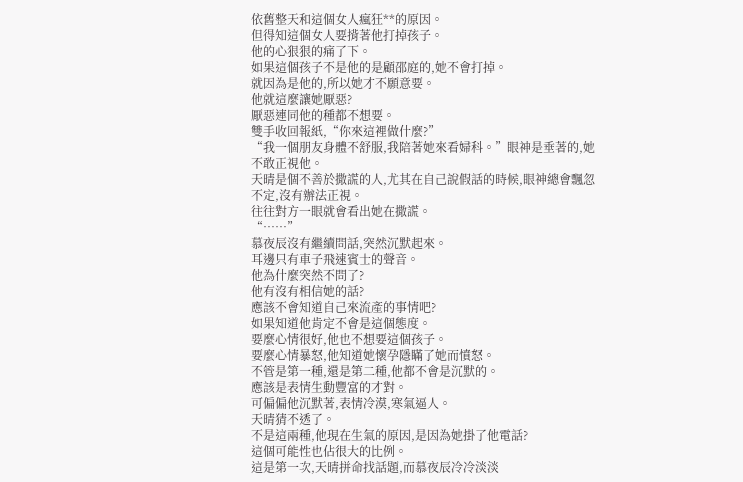依舊整天和這個女人瘋狂**的原因。
但得知這個女人要揹著他打掉孩子。
他的心狠狠的痛了下。
如果這個孩子不是他的是顧邵庭的,她不會打掉。
就因為是他的,所以她才不願意要。
他就這麼讓她厭惡?
厭惡連同他的種都不想要。
雙手收回報紙,“你來這裡做什麼?”
“我一個朋友身體不舒服,我陪著她來看婦科。”眼神是垂著的,她不敢正視他。
天晴是個不善於撒謊的人,尤其在自己說假話的時候,眼神總會飄忽不定,沒有辦法正視。
往往對方一眼就會看出她在撒謊。
“……”
慕夜辰沒有繼續問話,突然沉默起來。
耳邊只有車子飛速賓士的聲音。
他為什麼突然不問了?
他有沒有相信她的話?
應該不會知道自己來流產的事情吧?
如果知道他肯定不會是這個態度。
要麼心情很好,他也不想要這個孩子。
要麼心情暴怒,他知道她懷孕隱瞞了她而憤怒。
不管是第一種,還是第二種,他都不會是沉默的。
應該是表情生動豐富的才對。
可偏偏他沉默著,表情冷漠,寒氣逼人。
天晴猜不透了。
不是這兩種,他現在生氣的原因,是因為她掛了他電話?
這個可能性也佔很大的比例。
這是第一次,天晴拼命找話題,而慕夜辰冷冷淡淡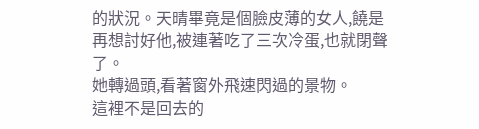的狀況。天晴畢竟是個臉皮薄的女人,饒是再想討好他,被連著吃了三次冷蛋,也就閉聲了。
她轉過頭,看著窗外飛速閃過的景物。
這裡不是回去的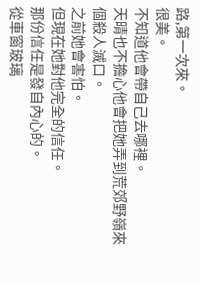路,第一次來。
很美。
不知道他會帶自己去哪裡。
天晴也不擔心他會把她弄到荒郊野嶺來個殺人滅口。
之前她會害怕。
但現在她對他完全的信任。
那份信任是發自內心的。
從車窗玻璃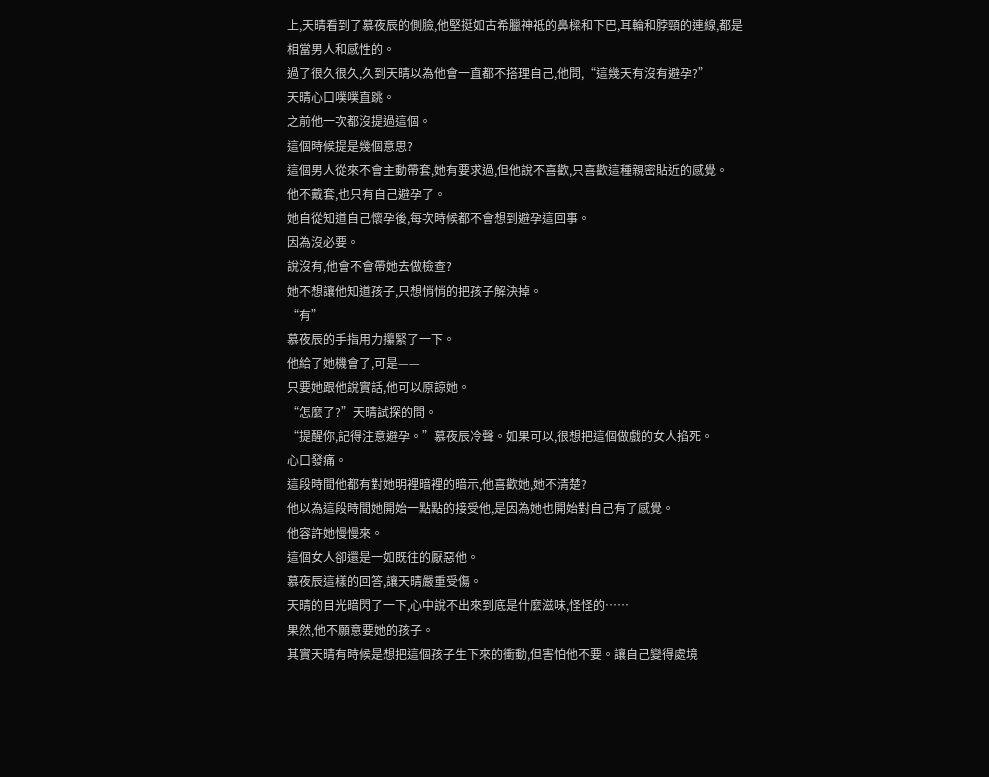上,天晴看到了慕夜辰的側臉,他堅挺如古希臘神祗的鼻樑和下巴,耳輪和脖頸的連線,都是相當男人和感性的。
過了很久很久,久到天晴以為他會一直都不搭理自己,他問,“這幾天有沒有避孕?”
天晴心口噗噗直跳。
之前他一次都沒提過這個。
這個時候提是幾個意思?
這個男人從來不會主動帶套,她有要求過,但他說不喜歡,只喜歡這種親密貼近的感覺。
他不戴套,也只有自己避孕了。
她自從知道自己懷孕後,每次時候都不會想到避孕這回事。
因為沒必要。
說沒有,他會不會帶她去做檢查?
她不想讓他知道孩子,只想悄悄的把孩子解決掉。
“有”
慕夜辰的手指用力攥緊了一下。
他給了她機會了,可是——
只要她跟他說實話,他可以原諒她。
“怎麼了?”天晴試探的問。
“提醒你,記得注意避孕。”慕夜辰冷聲。如果可以,很想把這個做戲的女人掐死。
心口發痛。
這段時間他都有對她明裡暗裡的暗示,他喜歡她,她不清楚?
他以為這段時間她開始一點點的接受他,是因為她也開始對自己有了感覺。
他容許她慢慢來。
這個女人卻還是一如既往的厭惡他。
慕夜辰這樣的回答,讓天晴嚴重受傷。
天晴的目光暗閃了一下,心中說不出來到底是什麼滋味,怪怪的……
果然,他不願意要她的孩子。
其實天晴有時候是想把這個孩子生下來的衝動,但害怕他不要。讓自己變得處境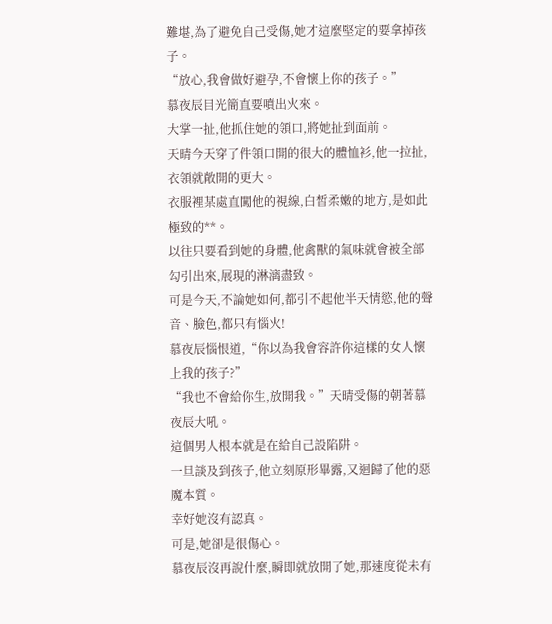難堪,為了避免自己受傷,她才這麼堅定的要拿掉孩子。
“放心,我會做好避孕,不會懷上你的孩子。”
慕夜辰目光簡直要噴出火來。
大掌一扯,他抓住她的領口,將她扯到面前。
天晴今天穿了件領口開的很大的體恤衫,他一拉扯,衣領就敞開的更大。
衣服裡某處直闖他的視線,白皙柔嫩的地方,是如此極致的**。
以往只要看到她的身體,他禽獸的氣味就會被全部勾引出來,展現的淋漓盡致。
可是今天,不論她如何,都引不起他半天情慾,他的聲音、臉色,都只有惱火!
慕夜辰惱恨道,“你以為我會容許你這樣的女人懷上我的孩子?”
“我也不會給你生,放開我。”天晴受傷的朝著慕夜辰大吼。
這個男人根本就是在給自己設陷阱。
一旦談及到孩子,他立刻原形畢露,又迴歸了他的惡魔本質。
幸好她沒有認真。
可是,她卻是很傷心。
慕夜辰沒再說什麼,瞬即就放開了她,那速度從未有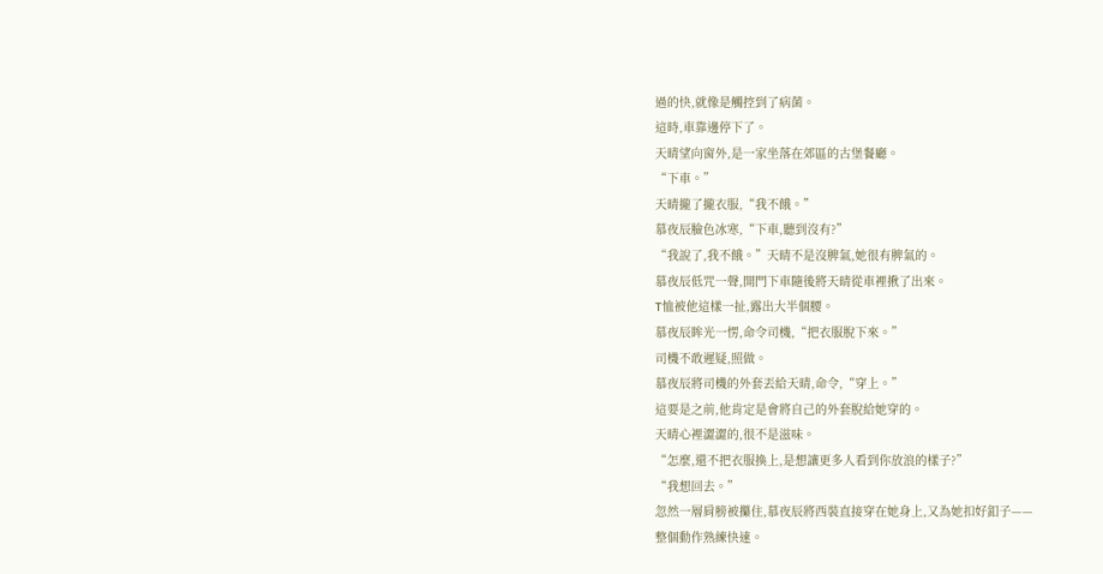過的快,就像是觸控到了病菌。
這時,車靠邊停下了。
天晴望向窗外,是一家坐落在郊區的古堡餐廳。
“下車。”
天晴攏了攏衣服,“我不餓。”
慕夜辰臉色冰寒,“下車,聽到沒有?”
“我說了,我不餓。”天晴不是沒脾氣,她很有脾氣的。
慕夜辰低咒一聲,開門下車隨後將天晴從車裡揪了出來。
T恤被他這樣一扯,露出大半個腰。
慕夜辰眸光一愣,命令司機,“把衣服脫下來。”
司機不敢遲疑,照做。
慕夜辰將司機的外套丟給天晴,命令,“穿上。”
這要是之前,他肯定是會將自己的外套脫給她穿的。
天晴心裡澀澀的,很不是滋味。
“怎麼,還不把衣服換上,是想讓更多人看到你放浪的樣子?”
“我想回去。”
忽然一層肩膀被攥住,慕夜辰將西裝直接穿在她身上,又為她扣好釦子——
整個動作熟練快速。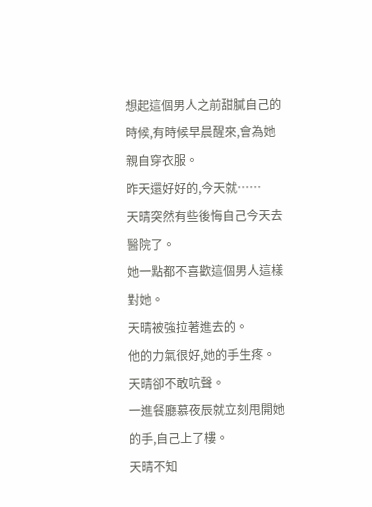想起這個男人之前甜膩自己的時候,有時候早晨醒來,會為她親自穿衣服。
昨天還好好的,今天就……
天晴突然有些後悔自己今天去醫院了。
她一點都不喜歡這個男人這樣對她。
天晴被強拉著進去的。
他的力氣很好,她的手生疼。
天晴卻不敢吭聲。
一進餐廳慕夜辰就立刻甩開她的手,自己上了樓。
天晴不知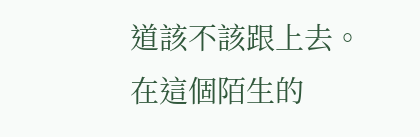道該不該跟上去。
在這個陌生的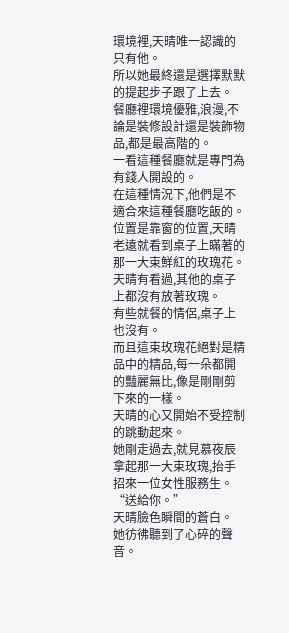環境裡,天晴唯一認識的只有他。
所以她最終還是選擇默默的提起步子跟了上去。
餐廳裡環境優雅,浪漫,不論是裝修設計還是裝飾物品,都是最高階的。
一看這種餐廳就是專門為有錢人開設的。
在這種情況下,他們是不適合來這種餐廳吃飯的。
位置是靠窗的位置,天晴老遠就看到桌子上瞞著的那一大束鮮紅的玫瑰花。
天晴有看過,其他的桌子上都沒有放著玫瑰。
有些就餐的情侶,桌子上也沒有。
而且這束玫瑰花絕對是精品中的精品,每一朵都開的豔麗無比,像是剛剛剪下來的一樣。
天晴的心又開始不受控制的跳動起來。
她剛走過去,就見慕夜辰拿起那一大束玫瑰,抬手招來一位女性服務生。
“送給你。”
天晴臉色瞬間的蒼白。
她彷彿聽到了心碎的聲音。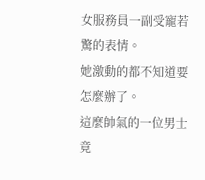女服務員一副受寵若驚的表情。
她激動的都不知道要怎麼辦了。
這麼帥氣的一位男士竟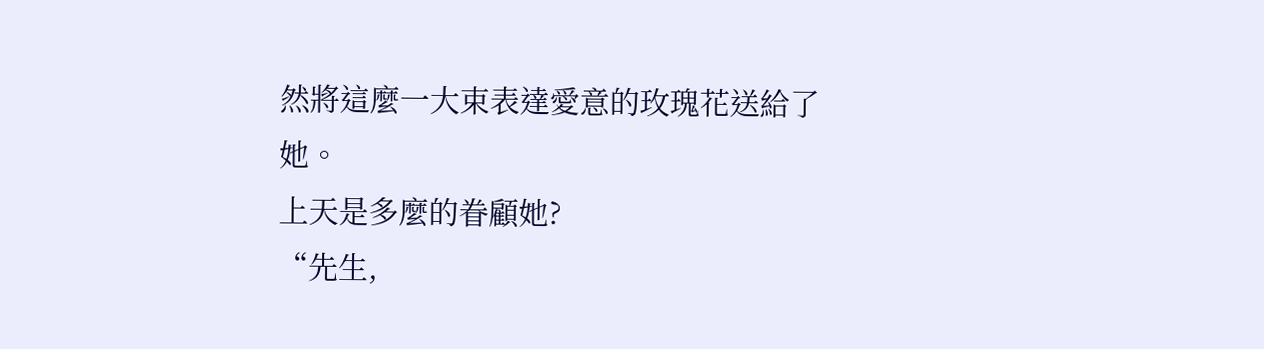然將這麼一大束表達愛意的玫瑰花送給了她。
上天是多麼的眷顧她?
“先生,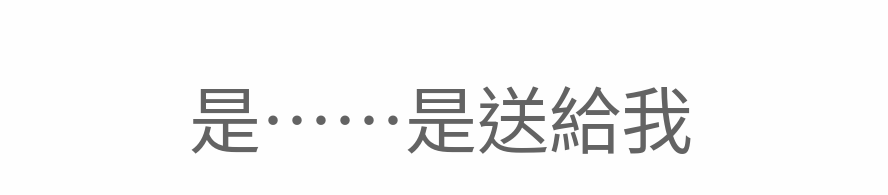是……是送給我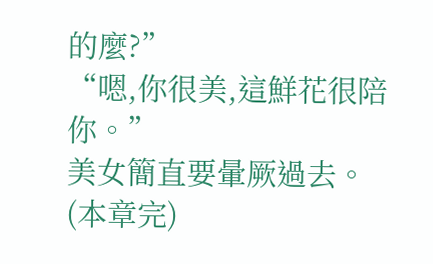的麼?”
“嗯,你很美,這鮮花很陪你。”
美女簡直要暈厥過去。
(本章完)